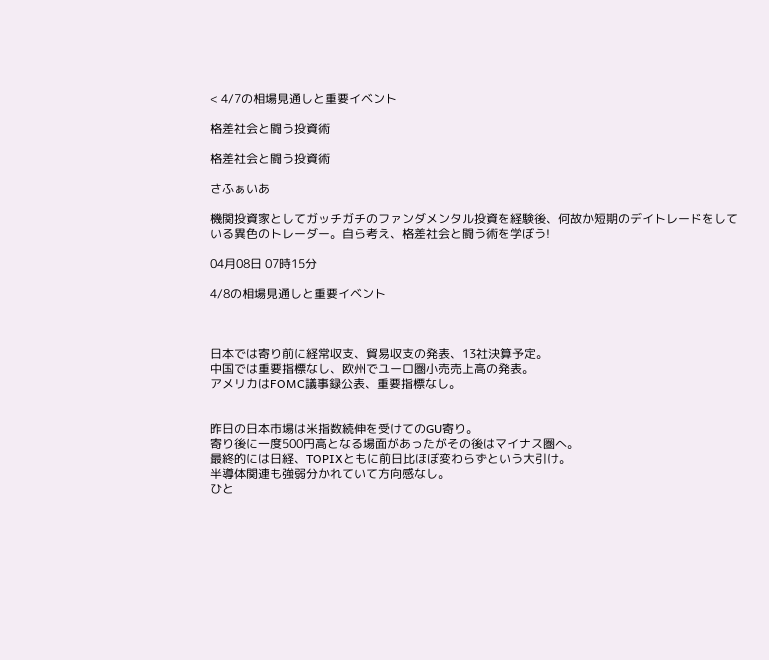< 4/7の相場見通しと重要イベント

格差社会と闘う投資術

格差社会と闘う投資術

さふぁいあ

機関投資家としてガッチガチのファンダメンタル投資を経験後、何故か短期のデイトレードをしている異色のトレーダー。自ら考え、格差社会と闘う術を学ぼう!

04月08日 07時15分

4/8の相場見通しと重要イベント



日本では寄り前に経常収支、貿易収支の発表、13社決算予定。
中国では重要指標なし、欧州でユーロ圏小売売上高の発表。
アメリカはFOMC議事録公表、重要指標なし。


昨日の日本市場は米指数続伸を受けてのGU寄り。
寄り後に一度500円高となる場面があったがその後はマイナス圏へ。
最終的には日経、TOPIXともに前日比ほぼ変わらずという大引け。
半導体関連も強弱分かれていて方向感なし。
ひと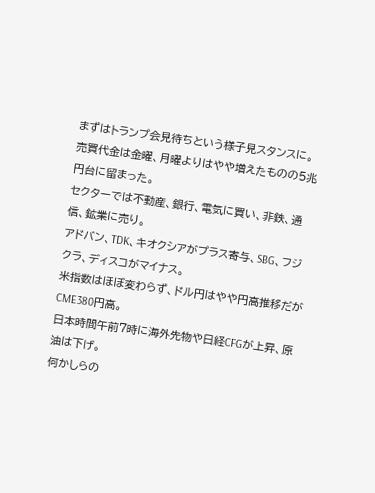まずはトランプ会見待ちという様子見スタンスに。
売買代金は金曜、月曜よりはやや増えたものの5兆円台に留まった。
セクターでは不動産、銀行、電気に買い、非鉄、通信、鉱業に売り。
アドバン、TDK、キオクシアがプラス寄与、SBG、フジクラ、ディスコがマイナス。
米指数はほぼ変わらず、ドル円はやや円高推移だがCME380円高。
日本時間午前7時に海外先物や日経CFGが上昇、原油は下げ。
何かしらの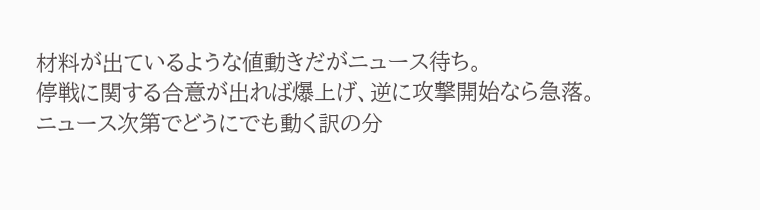材料が出ているような値動きだがニュース待ち。
停戦に関する合意が出れば爆上げ、逆に攻撃開始なら急落。
ニュース次第でどうにでも動く訳の分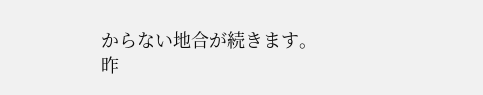からない地合が続きます。
昨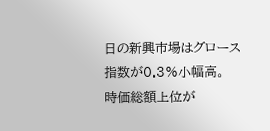日の新興市場はグロース指数が0.3%小幅高。
時価総額上位が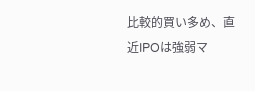比較的買い多め、直近IPOは強弱マ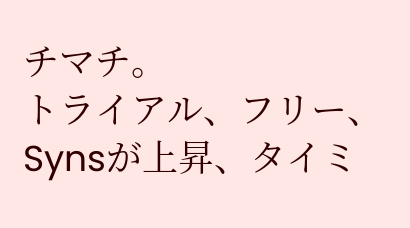チマチ。
トライアル、フリー、Synsが上昇、タイミ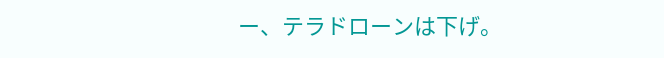ー、テラドローンは下げ。